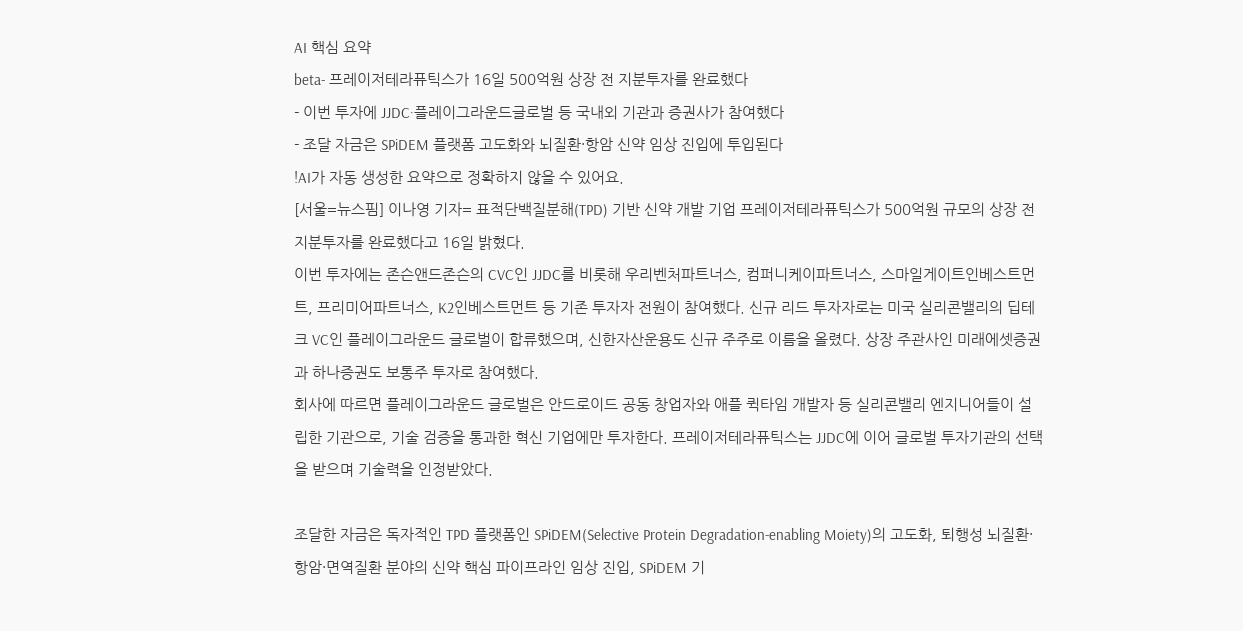AI 핵심 요약
beta- 프레이저테라퓨틱스가 16일 500억원 상장 전 지분투자를 완료했다
- 이번 투자에 JJDC·플레이그라운드글로벌 등 국내외 기관과 증권사가 참여했다
- 조달 자금은 SPiDEM 플랫폼 고도화와 뇌질환·항암 신약 임상 진입에 투입된다
!AI가 자동 생성한 요약으로 정확하지 않을 수 있어요.
[서울=뉴스핌] 이나영 기자= 표적단백질분해(TPD) 기반 신약 개발 기업 프레이저테라퓨틱스가 500억원 규모의 상장 전 지분투자를 완료했다고 16일 밝혔다.
이번 투자에는 존슨앤드존슨의 CVC인 JJDC를 비롯해 우리벤처파트너스, 컴퍼니케이파트너스, 스마일게이트인베스트먼트, 프리미어파트너스, K2인베스트먼트 등 기존 투자자 전원이 참여했다. 신규 리드 투자자로는 미국 실리콘밸리의 딥테크 VC인 플레이그라운드 글로벌이 합류했으며, 신한자산운용도 신규 주주로 이름을 올렸다. 상장 주관사인 미래에셋증권과 하나증권도 보통주 투자로 참여했다.
회사에 따르면 플레이그라운드 글로벌은 안드로이드 공동 창업자와 애플 퀵타임 개발자 등 실리콘밸리 엔지니어들이 설립한 기관으로, 기술 검증을 통과한 혁신 기업에만 투자한다. 프레이저테라퓨틱스는 JJDC에 이어 글로벌 투자기관의 선택을 받으며 기술력을 인정받았다.

조달한 자금은 독자적인 TPD 플랫폼인 SPiDEM(Selective Protein Degradation-enabling Moiety)의 고도화, 퇴행성 뇌질환·항암·면역질환 분야의 신약 핵심 파이프라인 임상 진입, SPiDEM 기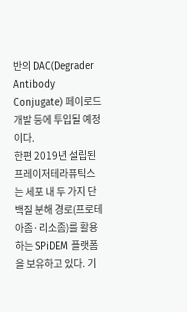반의 DAC(Degrader Antibody Conjugate) 페이로드 개발 등에 투입될 예정이다.
한편 2019년 설립된 프레이저테라퓨틱스는 세포 내 두 가지 단백질 분해 경로(프로테아좀·리소좀)를 활용하는 SPiDEM 플랫폼을 보유하고 있다. 기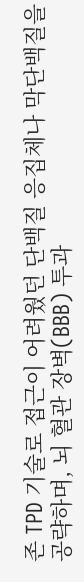존 TPD 기술로 접근이 어려웠던 단백질 응집체나 막단백질을 공략하며, 뇌 혈관 장벽(BBB) 투과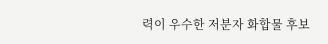력이 우수한 저분자 화합물 후보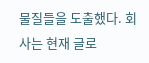물질들을 도출했다. 회사는 현재 글로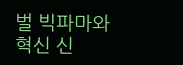벌 빅파마와 혁신 신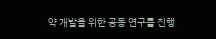약 개발을 위한 공동 연구를 진행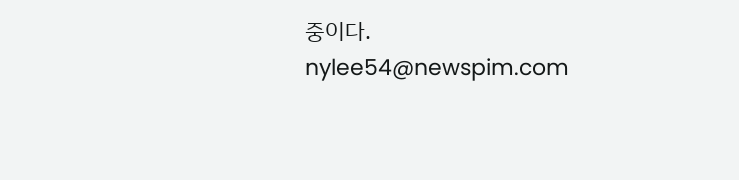중이다.
nylee54@newspim.com